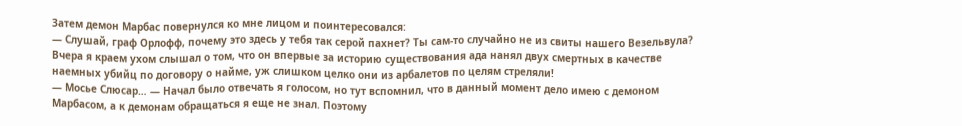Затем демон Марбас повернулся ко мне лицом и поинтересовался:
— Слушай, граф Орлофф, почему это здесь у тебя так серой пахнет? Ты сам-то случайно не из свиты нашего Везельвула? Вчера я краем ухом слышал о том, что он впервые за историю существования ада нанял двух смертных в качестве наемных убийц по договору о найме, уж слишком целко они из арбалетов по целям стреляли!
— Мосье Слюсар… — Начал было отвечать я голосом, но тут вспомнил, что в данный момент дело имею с демоном Марбасом, а к демонам обращаться я еще не знал. Поэтому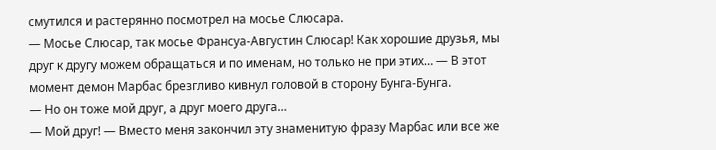смутился и растерянно посмотрел на мосье Слюсара.
— Мосье Слюсар, так мосье Франсуа-Августин Слюсар! Как хорошие друзья, мы друг к другу можем обращаться и по именам, но только не при этих… — В этот момент демон Марбас брезгливо кивнул головой в сторону Бунга-Бунга.
— Но он тоже мой друг, а друг моего друга…
— Мой друг! — Вместо меня закончил эту знаменитую фразу Марбас или все же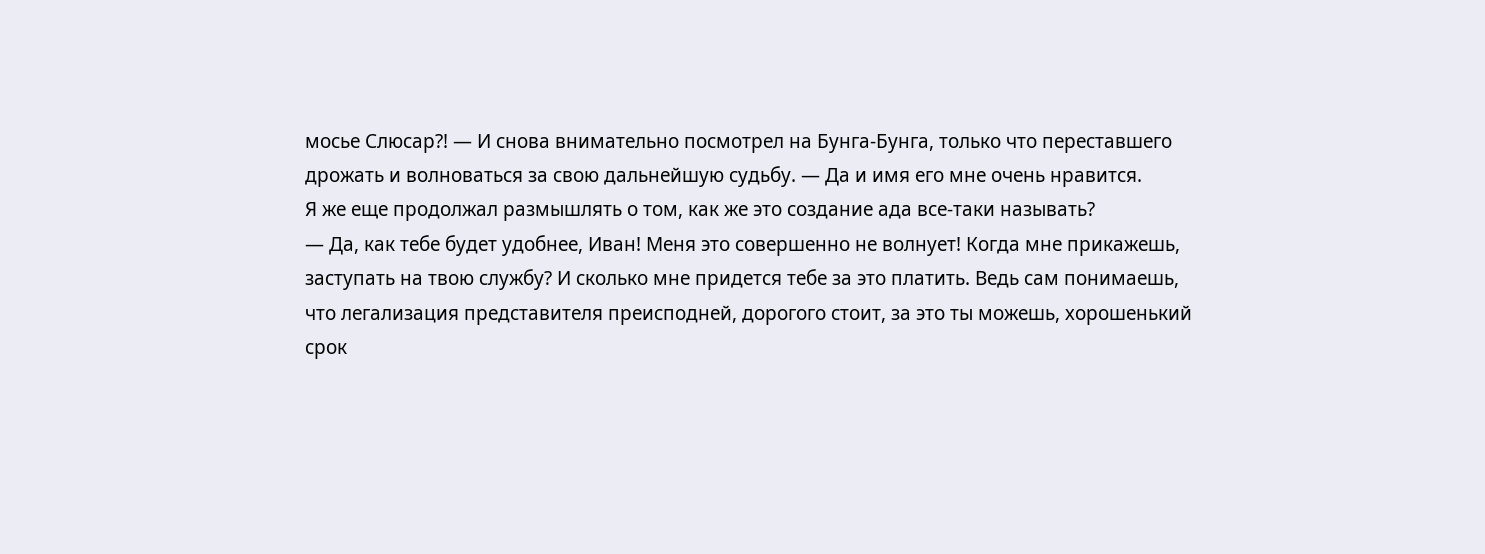мосье Слюсар?! — И снова внимательно посмотрел на Бунга-Бунга, только что переставшего дрожать и волноваться за свою дальнейшую судьбу. — Да и имя его мне очень нравится.
Я же еще продолжал размышлять о том, как же это создание ада все-таки называть?
— Да, как тебе будет удобнее, Иван! Меня это совершенно не волнует! Когда мне прикажешь, заступать на твою службу? И сколько мне придется тебе за это платить. Ведь сам понимаешь, что легализация представителя преисподней, дорогого стоит, за это ты можешь, хорошенький срок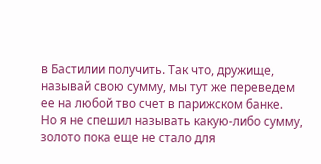в Бастилии получить. Так что, дружище, называй свою сумму, мы тут же переведем ее на любой тво счет в парижском банке.
Но я не спешил называть какую-либо сумму, золото пока еще не стало для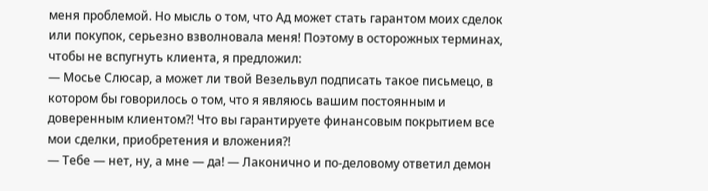меня проблемой. Но мысль о том, что Ад может стать гарантом моих сделок или покупок, серьезно взволновала меня! Поэтому в осторожных терминах, чтобы не вспугнуть клиента, я предложил:
— Мосье Слюсар, а может ли твой Везельвул подписать такое письмецо, в котором бы говорилось о том, что я являюсь вашим постоянным и доверенным клиентом?! Что вы гарантируете финансовым покрытием все мои сделки, приобретения и вложения?!
— Тебе — нет, ну, а мне — да! — Лаконично и по-деловому ответил демон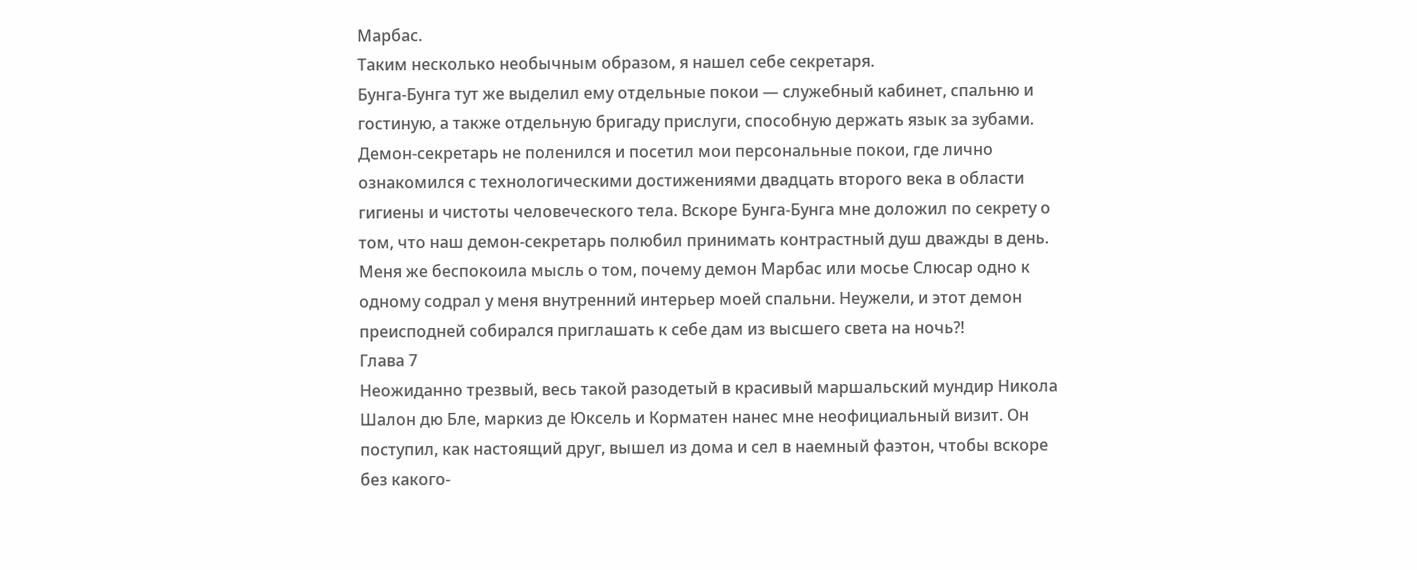Марбас.
Таким несколько необычным образом, я нашел себе секретаря.
Бунга-Бунга тут же выделил ему отдельные покои — служебный кабинет, спальню и гостиную, а также отдельную бригаду прислуги, способную держать язык за зубами. Демон-секретарь не поленился и посетил мои персональные покои, где лично ознакомился с технологическими достижениями двадцать второго века в области гигиены и чистоты человеческого тела. Вскоре Бунга-Бунга мне доложил по секрету о том, что наш демон-секретарь полюбил принимать контрастный душ дважды в день. Меня же беспокоила мысль о том, почему демон Марбас или мосье Слюсар одно к одному содрал у меня внутренний интерьер моей спальни. Неужели, и этот демон преисподней собирался приглашать к себе дам из высшего света на ночь?!
Глава 7
Неожиданно трезвый, весь такой разодетый в красивый маршальский мундир Никола Шалон дю Бле, маркиз де Юксель и Корматен нанес мне неофициальный визит. Он поступил, как настоящий друг, вышел из дома и сел в наемный фаэтон, чтобы вскоре без какого-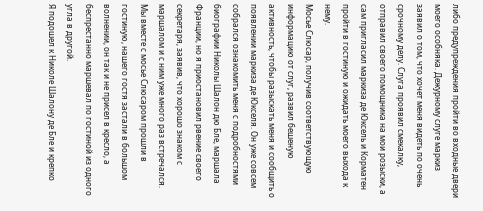либо предупреждения пройти во входные двери моего особняка. Дежурному слуге маркиз заявил о том, что хочет меня видеть по очень срочному делу. Слуга проявил смекалку, отправил своего помощника на мои розыски, а сам пригласил маркиза де Юксель и Корматен пройти в гостиную и ожидать моего выхода к нему.
Мосье Слюсар, получив соответствующую информацию от слуг, развил бешеную активность, чтобы разыскать меня и сообщить о появлении маркиза де Юкселя. Он уже совсем собрался ознакомить меня с подробностями биографии Николы Шалон дю Бле, маршала Франции, но я приостановил рвение своего секретаря, заявив, что хорошо знаком с маршалом и с ним уже много раз встречался. Мы вместе с мосье Слюсаром прошли в гостиную, нашего гостя застали в большом волнении, он так и не присел в кресло, а беспрестанно маршевал по гостиной из одного угла в другой.
Я подошел к Николе Шалону де Бле и крепко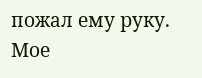пожал ему руку. Мое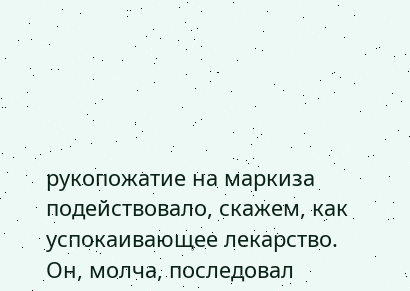рукопожатие на маркиза подействовало, скажем, как успокаивающее лекарство. Он, молча, последовал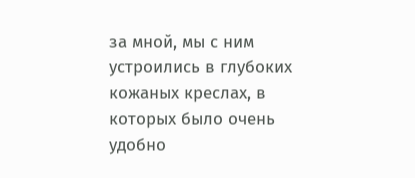за мной, мы с ним устроились в глубоких кожаных креслах, в которых было очень удобно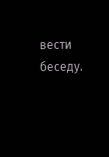вести беседу.